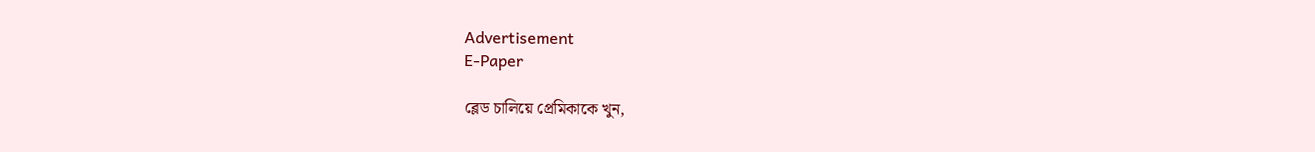Advertisement
E-Paper

ব্লেড চালিয়ে প্রেমিকাকে খুন,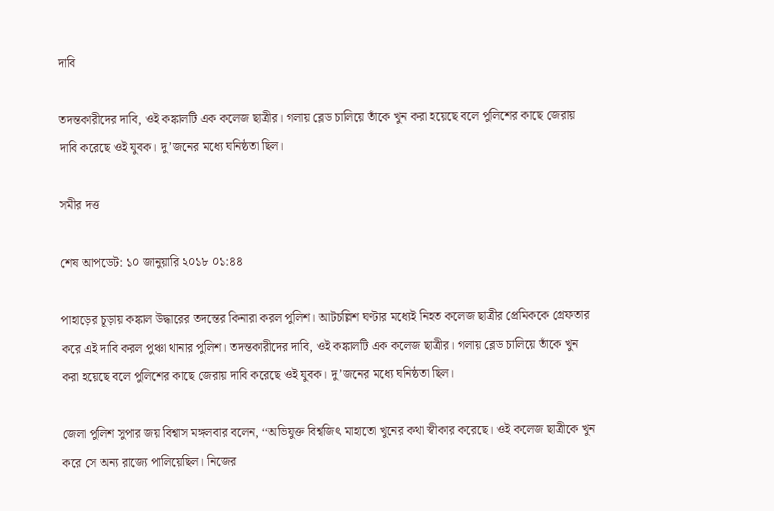দাবি

তদন্তকারীদের দাবি, ওই কঙ্কালটি এক কলেজ ছাত্রীর। গলায় ব্লেড চালিয়ে তাঁকে খুন করা হয়েছে বলে পুলিশের কাছে জেরায় দাবি করেছে ওই যুবক। দু’জনের মধ্যে ঘনিষ্ঠতা ছিল।

সমীর দত্ত

শেষ আপডেট: ১০ জানুয়ারি ২০১৮ ০১:৪৪

পাহাড়ের চূড়ায় কঙ্কাল উদ্ধারের তদন্তের কিনারা করল পুলিশ। আটচল্লিশ ঘণ্টার মধ্যেই নিহত কলেজ ছাত্রীর প্রেমিককে গ্রেফতার করে এই দাবি করল পুঞ্চা থানার পুলিশ। তদন্তকারীদের দাবি, ওই কঙ্কালটি এক কলেজ ছাত্রীর। গলায় ব্লেড চালিয়ে তাঁকে খুন করা হয়েছে বলে পুলিশের কাছে জেরায় দাবি করেছে ওই যুবক। দু’জনের মধ্যে ঘনিষ্ঠতা ছিল।

জেলা পুলিশ সুপার জয় বিশ্বাস মঙ্গলবার বলেন, ‘‘অভিযুক্ত বিশ্বজিৎ মাহাতো খুনের কথা স্বীকার করেছে। ওই কলেজ ছাত্রীকে খুন করে সে অন্য রাজ্যে পালিয়েছিল। নিজের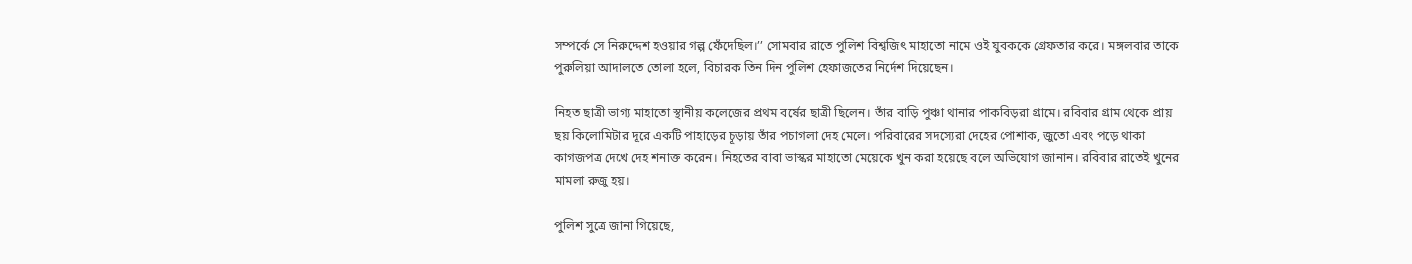সম্পর্কে সে নিরুদ্দেশ হওয়ার গল্প ফেঁদেছিল।’’ সোমবার রাতে পুলিশ বিশ্বজিৎ মাহাতো নামে ওই যুবককে গ্রেফতার করে। মঙ্গলবার তাকে পুরুলিয়া আদালতে তোলা হলে, বিচারক তিন দিন পুলিশ হেফাজতের নির্দেশ দিয়েছেন।

নিহত ছাত্রী ভাগ্য মাহাতো স্থানীয় কলেজের প্রথম বর্ষের ছাত্রী ছিলেন। তাঁর বাড়ি পুঞ্চা থানার পাকবিড়রা গ্রামে। রবিবার গ্রাম থেকে প্রায় ছয় কিলোমিটার দূরে একটি পাহাড়ের চূড়ায় তাঁর পচাগলা দেহ মেলে। পরিবারের সদস্যেরা দেহের পোশাক, জুতো এবং পড়ে থাকা কাগজপত্র দেখে দেহ শনাক্ত করেন। নিহতের বাবা ভাস্কর মাহাতো মেয়েকে খুন করা হয়েছে বলে অভিযোগ জানান। রবিবার রাতেই খুনের মামলা রুজু হয়।

পুলিশ সুত্রে জানা গিয়েছে,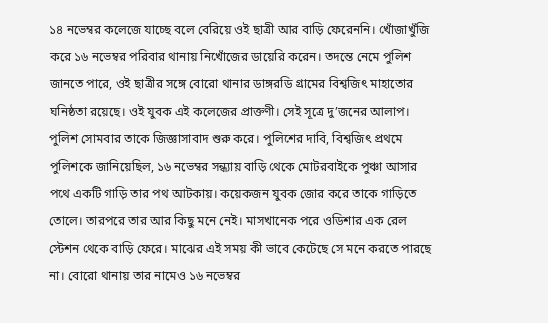১৪ নভেম্বর কলেজে যাচ্ছে বলে বেরিয়ে ওই ছাত্রী আর বাড়ি ফেরেননি। খোঁজাখুঁজি করে ১৬ নভেম্বর পরিবার থানায় নিখোঁজের ডায়েরি করেন। তদন্তে নেমে পুলিশ জানতে পারে, ওই ছাত্রীর সঙ্গে বোরো থানার ডাঙ্গরডি গ্রামের বিশ্বজিৎ মাহাতোর ঘনিষ্ঠতা রয়েছে। ওই যুবক এই কলেজের প্রাক্তণী। সেই সূত্রে দু’জনের আলাপ। পুলিশ সোমবার তাকে জিজ্ঞাসাবাদ শুরু করে। পুলিশের দাবি, বিশ্বজিৎ প্রথমে পুলিশকে জানিয়েছিল, ১৬ নভেম্বর সন্ধ্যায় বাড়ি থেকে মোটরবাইকে পুঞ্চা আসার পথে একটি গাড়ি তার পথ আটকায়। কয়েকজন যুবক জোর করে তাকে গাড়িতে তোলে। তারপরে তার আর কিছু মনে নেই। মাসখানেক পরে ওডিশার এক রেল স্টেশন থেকে বাড়ি ফেরে। মাঝের এই সময় কী ভাবে কেটেছে সে মনে করতে পারছে না। বোরো থানায় তার নামেও ১৬ নভেম্বর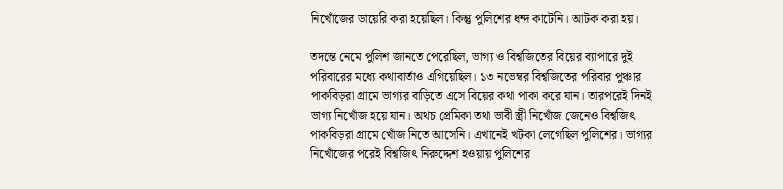নিখোঁজের ডায়েরি করা হয়েছিল। কিন্তু পুলিশের ধন্দ কাটেনি। আটক করা হয়।

তদন্তে নেমে পুলিশ জানতে পেরেছিল, ভাগ্য ও বিশ্বজিতের বিয়ের ব্যাপারে দুই পরিবারের মধ্যে কথাবার্তাও এগিয়েছিল। ১৩ নভেম্বর বিশ্বজিতের পরিবার পুঞ্চার পাকবিড়রা গ্রামে ভাগ্যর বাড়িতে এসে বিয়ের কথা পাকা করে যান। তারপরেই দিনই ভাগ্য নিখোঁজ হয়ে যান। অথচ প্রেমিকা তথা ভাবী স্ত্রী নিখোঁজ জেনেও বিশ্বজিৎ পাকবিড়রা গ্রামে খোঁজ নিতে আসেনি। এখানেই খটকা লেগেছিল পুলিশের। ভাগ্যর নিখোঁজের পরেই বিশ্বজিৎ নিরুদ্দেশ হওয়ায় পুলিশের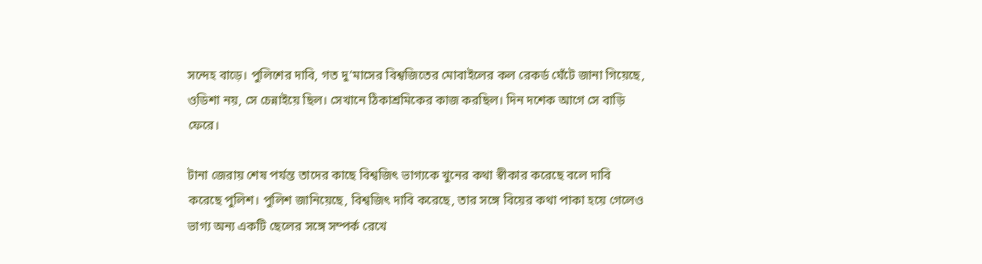সন্দেহ বাড়ে। পুলিশের দাবি, গত দু’মাসের বিশ্বজিতের মোবাইলের কল রেকর্ড ঘেঁটে জানা গিয়েছে, ও়ডিশা নয়, সে চেন্নাইয়ে ছিল। সেখানে ঠিকাশ্রমিকের কাজ করছিল। দিন দশেক আগে সে বাড়ি ফেরে।

টানা জেরায় শেষ পর্যন্ত তাদের কাছে বিশ্বজিৎ ভাগ্যকে খুনের কথা স্বীকার করেছে বলে দাবি করেছে পুলিশ। পুলিশ জানিয়েছে, বিশ্বজিৎ দাবি করেছে, তার সঙ্গে বিয়ের কথা পাকা হয়ে গেলেও ভাগ্য অন্য একটি ছেলের সঙ্গে সম্পর্ক রেখে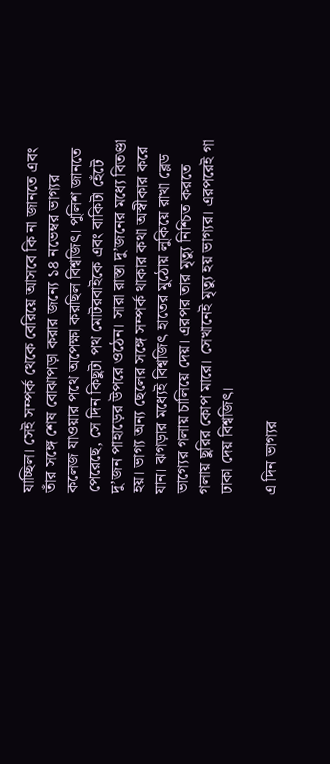যাচ্ছিল। সেই সম্পর্ক থেকে বেরিয়ে আসবে কি না জানতে এবং তাঁর সঙ্গে শেষ বোঝাপড়া করার জন্যে ১৪ নভেম্বর ভাগ্যর কলেজ যাওয়ার পথে অপেক্ষা করছিল বিশ্বজিৎ। পুলিশ জানতে পেরেছে, সে দিন কিছুটা পথ মোটরবাইকে এবং বাকিটা হেঁটে দু’জন পাহাড়ের উপরে ওঠেন। সারা রাস্তা দু’জনের মধ্যে বিতণ্ডা হয়। ভাগ্য অন্য ছেলের সঙ্গে সম্পর্ক থাকার কথা অস্বীকার করে যান। ঝগড়ার মধ্যেই বিশ্বজিৎ হাতের মুঠোয় লুকিয়ে রাখা ব্লেড ভাগ্যের গলায় চালিয়ে দেয়। এরপর তার মৃত্যু নিশ্চিত করতে গলায় ছুরির কোপ মারে। সেখানেই মৃত্যু হয় ভাগ্যর। এরপরেই গা ঢাকা দেয় বিশ্বজিৎ।

এ দিন ভাগ্যর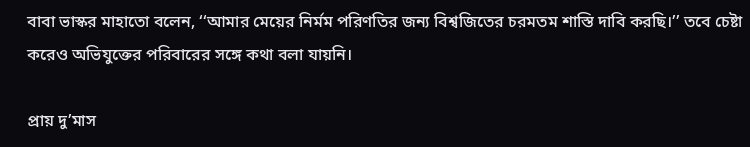বাবা ভাস্কর মাহাতো বলেন, ‘‘আমার মেয়ের নির্মম পরিণতির জন্য বিশ্বজিতের চরমতম শাস্তি দাবি করছি।’’ তবে চেষ্টা করেও অভিযুক্তের পরিবারের সঙ্গে কথা বলা যায়নি।

প্রায় দু’মাস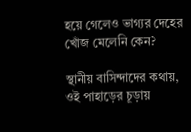হয়ে গেলেও ভাগ্যর দেহের খোঁজ মেলেনি কেন?

স্থানীয় বাসিন্দাদের কথায়, ওই পাহাড়ের চূড়ায়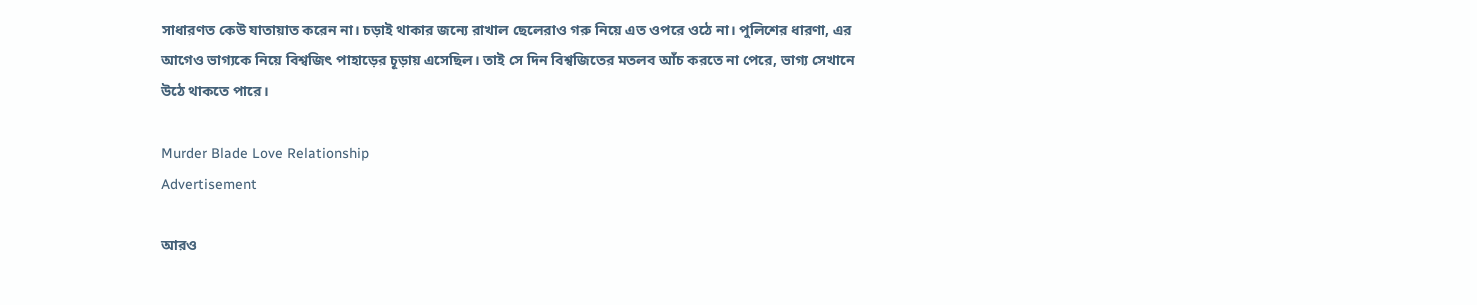সাধারণত কেউ যাতায়াত করেন না। চড়াই থাকার জন্যে রাখাল ছেলেরাও গরু নিয়ে এত ওপরে ওঠে না। পুলিশের ধারণা, এর আগেও ভাগ্যকে নিয়ে বিশ্বজিৎ পাহাড়ের চূড়ায় এসেছিল। তাই সে দিন বিশ্বজিতের মতলব আঁচ করতে না পেরে, ভাগ্য সেখানে উঠে থাকতে পারে।

Murder Blade Love Relationship
Advertisement

আরও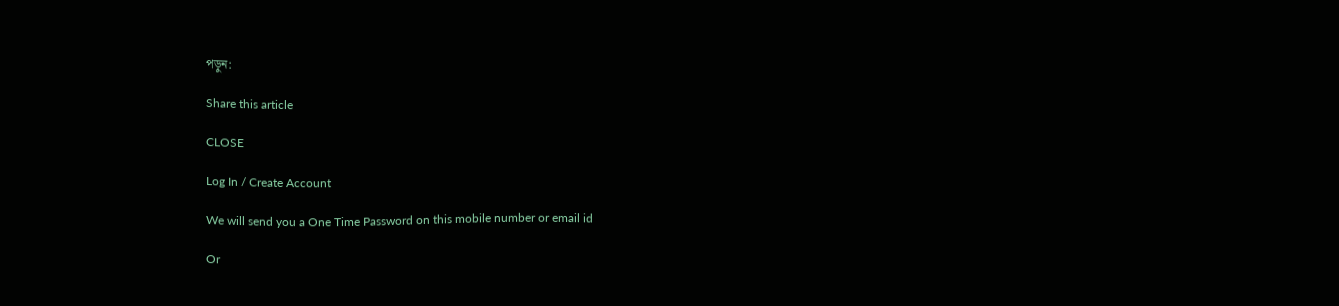পড়ুন:

Share this article

CLOSE

Log In / Create Account

We will send you a One Time Password on this mobile number or email id

Or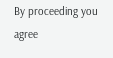By proceeding you agree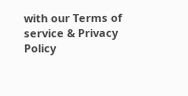with our Terms of service & Privacy Policy